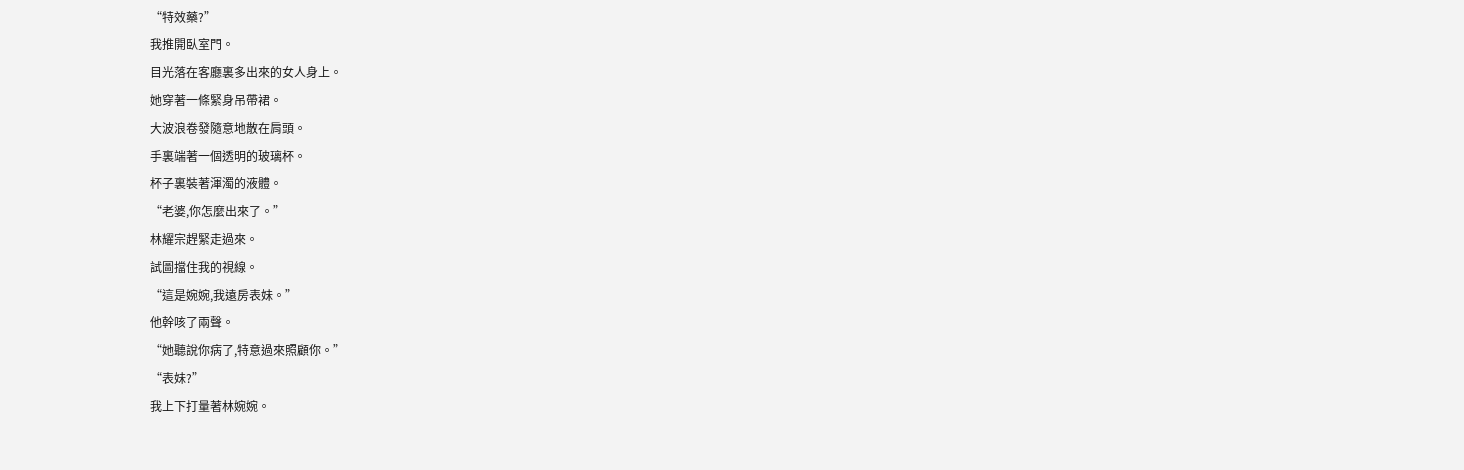“特效藥?”
我推開臥室門。
目光落在客廳裏多出來的女人身上。
她穿著一條緊身吊帶裙。
大波浪卷發隨意地散在肩頭。
手裏端著一個透明的玻璃杯。
杯子裏裝著渾濁的液體。
“老婆,你怎麼出來了。”
林耀宗趕緊走過來。
試圖擋住我的視線。
“這是婉婉,我遠房表妹。”
他幹咳了兩聲。
“她聽說你病了,特意過來照顧你。”
“表妹?”
我上下打量著林婉婉。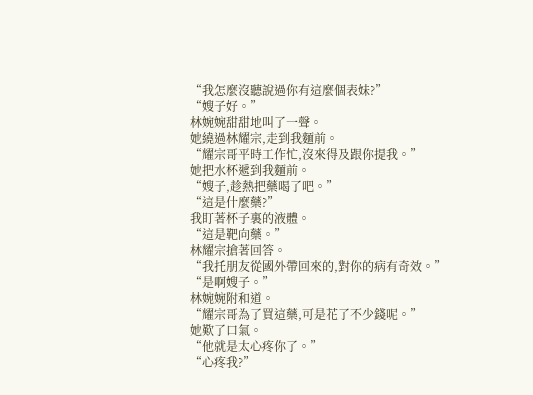“我怎麼沒聽說過你有這麼個表妹?”
“嫂子好。”
林婉婉甜甜地叫了一聲。
她繞過林耀宗,走到我麵前。
“耀宗哥平時工作忙,沒來得及跟你提我。”
她把水杯遞到我麵前。
“嫂子,趁熱把藥喝了吧。”
“這是什麼藥?”
我盯著杯子裏的液體。
“這是靶向藥。”
林耀宗搶著回答。
“我托朋友從國外帶回來的,對你的病有奇效。”
“是啊嫂子。”
林婉婉附和道。
“耀宗哥為了買這藥,可是花了不少錢呢。”
她歎了口氣。
“他就是太心疼你了。”
“心疼我?”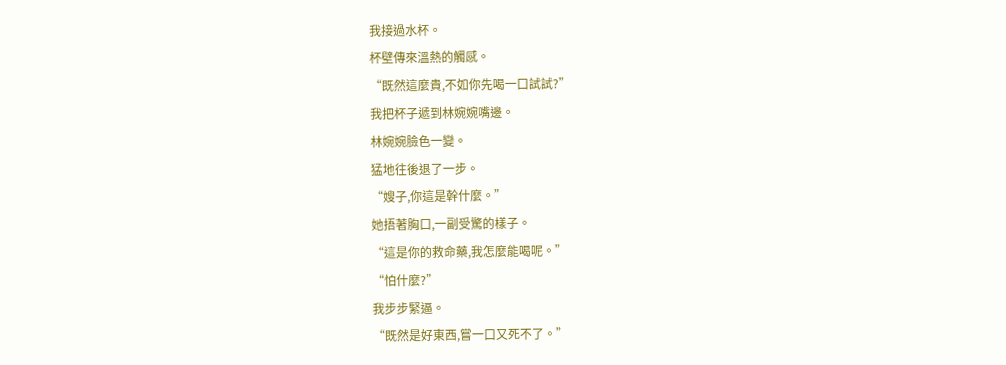我接過水杯。
杯壁傳來溫熱的觸感。
“既然這麼貴,不如你先喝一口試試?”
我把杯子遞到林婉婉嘴邊。
林婉婉臉色一變。
猛地往後退了一步。
“嫂子,你這是幹什麼。”
她捂著胸口,一副受驚的樣子。
“這是你的救命藥,我怎麼能喝呢。”
“怕什麼?”
我步步緊逼。
“既然是好東西,嘗一口又死不了。”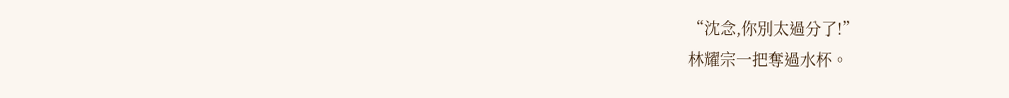“沈念,你別太過分了!”
林耀宗一把奪過水杯。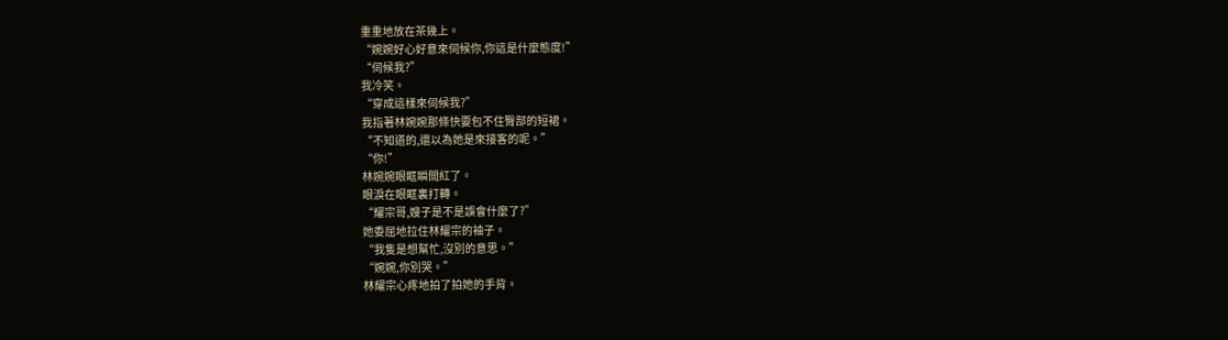重重地放在茶幾上。
“婉婉好心好意來伺候你,你這是什麼態度!”
“伺候我?”
我冷笑。
“穿成這樣來伺候我?”
我指著林婉婉那條快要包不住臀部的短裙。
“不知道的,還以為她是來接客的呢。”
“你!”
林婉婉眼眶瞬間紅了。
眼淚在眼眶裏打轉。
“耀宗哥,嫂子是不是誤會什麼了?”
她委屈地拉住林耀宗的袖子。
“我隻是想幫忙,沒別的意思。”
“婉婉,你別哭。”
林耀宗心疼地拍了拍她的手背。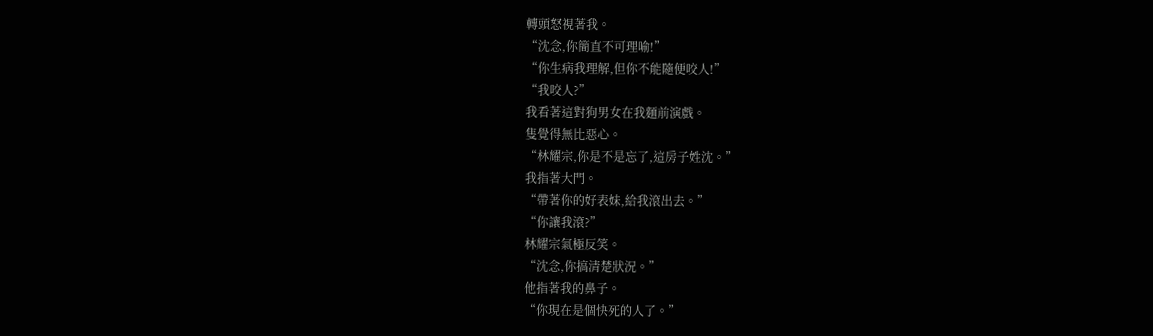轉頭怒視著我。
“沈念,你簡直不可理喻!”
“你生病我理解,但你不能隨便咬人!”
“我咬人?”
我看著這對狗男女在我麵前演戲。
隻覺得無比惡心。
“林耀宗,你是不是忘了,這房子姓沈。”
我指著大門。
“帶著你的好表妹,給我滾出去。”
“你讓我滾?”
林耀宗氣極反笑。
“沈念,你搞清楚狀況。”
他指著我的鼻子。
“你現在是個快死的人了。”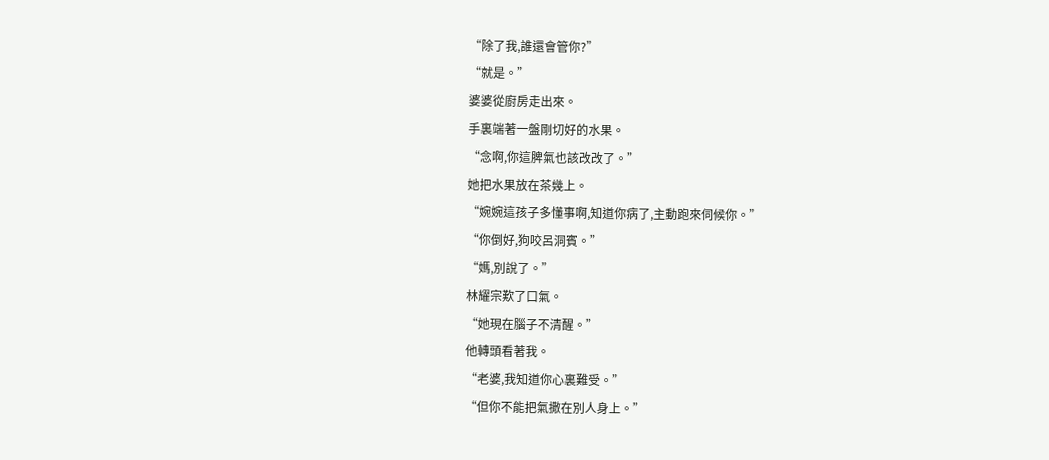“除了我,誰還會管你?”
“就是。”
婆婆從廚房走出來。
手裏端著一盤剛切好的水果。
“念啊,你這脾氣也該改改了。”
她把水果放在茶幾上。
“婉婉這孩子多懂事啊,知道你病了,主動跑來伺候你。”
“你倒好,狗咬呂洞賓。”
“媽,別說了。”
林耀宗歎了口氣。
“她現在腦子不清醒。”
他轉頭看著我。
“老婆,我知道你心裏難受。”
“但你不能把氣撒在別人身上。”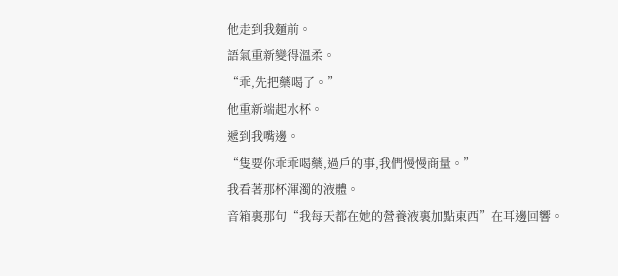他走到我麵前。
語氣重新變得溫柔。
“乖,先把藥喝了。”
他重新端起水杯。
遞到我嘴邊。
“隻要你乖乖喝藥,過戶的事,我們慢慢商量。”
我看著那杯渾濁的液體。
音箱裏那句“我每天都在她的營養液裏加點東西”在耳邊回響。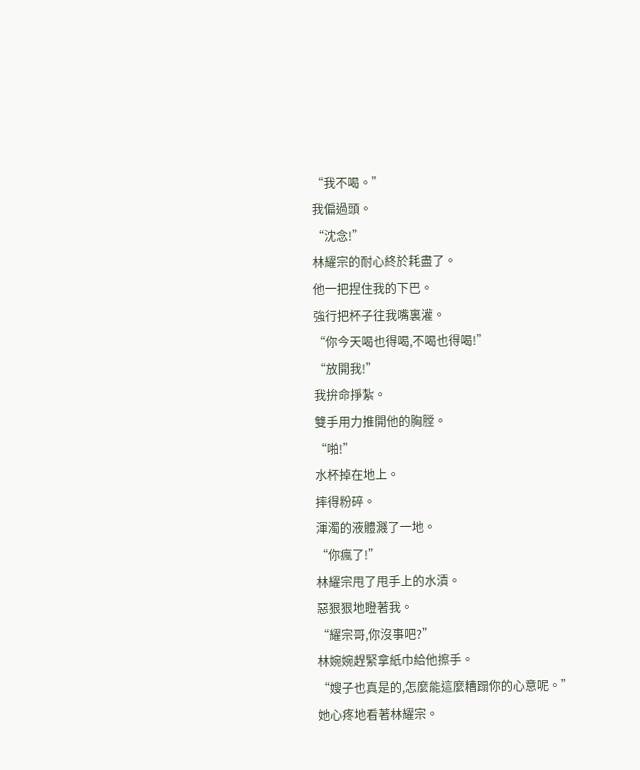“我不喝。”
我偏過頭。
“沈念!”
林耀宗的耐心終於耗盡了。
他一把捏住我的下巴。
強行把杯子往我嘴裏灌。
“你今天喝也得喝,不喝也得喝!”
“放開我!”
我拚命掙紮。
雙手用力推開他的胸膛。
“啪!”
水杯掉在地上。
摔得粉碎。
渾濁的液體濺了一地。
“你瘋了!”
林耀宗甩了甩手上的水漬。
惡狠狠地瞪著我。
“耀宗哥,你沒事吧?”
林婉婉趕緊拿紙巾給他擦手。
“嫂子也真是的,怎麼能這麼糟蹋你的心意呢。”
她心疼地看著林耀宗。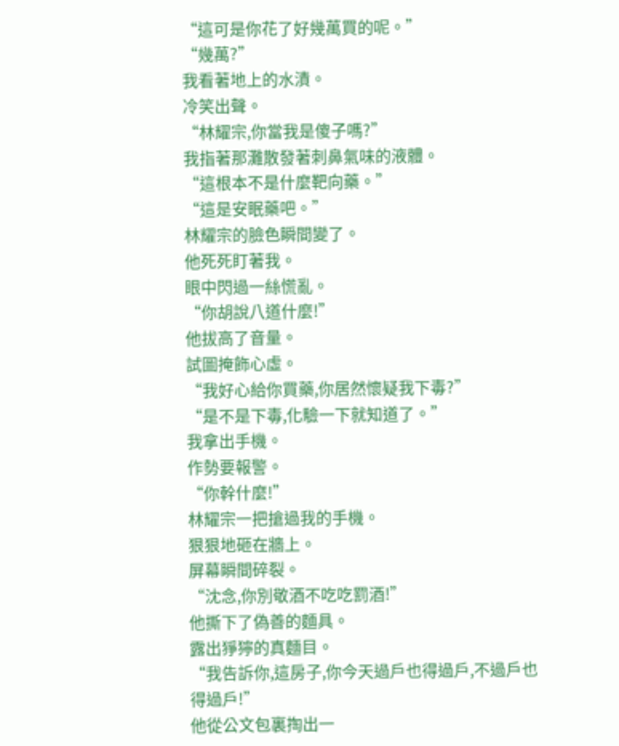“這可是你花了好幾萬買的呢。”
“幾萬?”
我看著地上的水漬。
冷笑出聲。
“林耀宗,你當我是傻子嗎?”
我指著那灘散發著刺鼻氣味的液體。
“這根本不是什麼靶向藥。”
“這是安眠藥吧。”
林耀宗的臉色瞬間變了。
他死死盯著我。
眼中閃過一絲慌亂。
“你胡說八道什麼!”
他拔高了音量。
試圖掩飾心虛。
“我好心給你買藥,你居然懷疑我下毒?”
“是不是下毒,化驗一下就知道了。”
我拿出手機。
作勢要報警。
“你幹什麼!”
林耀宗一把搶過我的手機。
狠狠地砸在牆上。
屏幕瞬間碎裂。
“沈念,你別敬酒不吃吃罰酒!”
他撕下了偽善的麵具。
露出猙獰的真麵目。
“我告訴你,這房子,你今天過戶也得過戶,不過戶也得過戶!”
他從公文包裏掏出一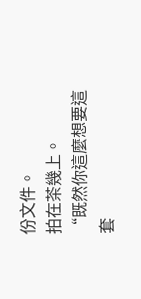份文件。
拍在茶幾上。
“既然你這麼想要這套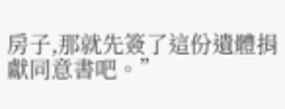房子,那就先簽了這份遺體捐獻同意書吧。”